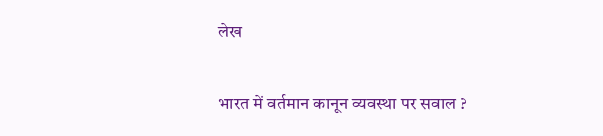लेख

भारत में वर्तमान कानून व्यवस्था पर सवाल ?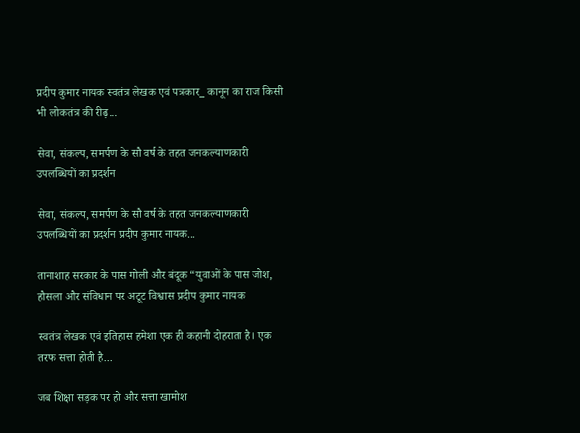प्रदीप कुमार नायक स्वतंत्र लेखक एवं पत्रकार_ कानून का राज किसी भी लोकतंत्र की रीढ़...

सेवा, संकल्प, समर्पण के सौ वर्ष के तहत जनकल्याणकारी उपलब्धियों का प्रदर्शन

सेवा, संकल्प, समर्पण के सौ वर्ष के तहत जनकल्याणकारी उपलब्धियों का प्रदर्शन प्रदीप कुमार नायक...

तानाशाह सरकार के पास गोली और बंदूक “युवाओं के पास जोश, हौसला और संविधान पर अटूट विश्वास प्रदीप कुमार नायक

स्वतंत्र लेखक एवं इतिहास हमेशा एक ही कहानी दोहराता है। एक तरफ सत्ता होती है...

जब शिक्षा सड़क पर हो और सत्ता खामोश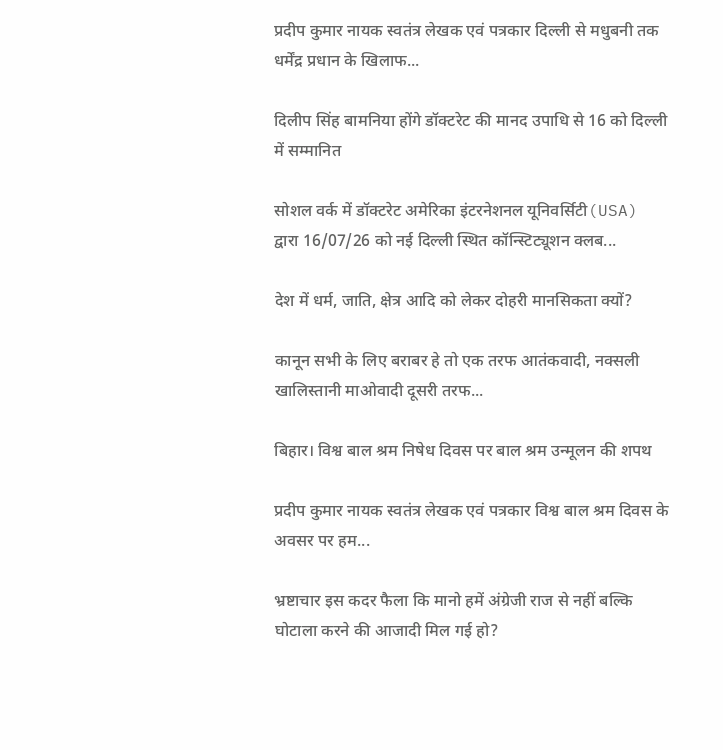प्रदीप कुमार नायक स्वतंत्र लेखक एवं पत्रकार दिल्ली से मधुबनी तक धर्मेंद्र प्रधान के खिलाफ...

दिलीप सिंह बामनिया होंगे डॉक्टरेट की मानद उपाधि से 16 को दिल्ली में सम्मानित

सोशल वर्क में डॉक्टरेट अमेरिका इंटरनेशनल यूनिवर्सिटी(USA) द्वारा 16/07/26 को नई दिल्ली स्थित कॉन्स्टिट्यूशन क्लब...

देश में धर्म, जाति, क्षेत्र आदि को लेकर दोहरी मानसिकता क्यों?

कानून सभी के लिए बराबर हे तो एक तरफ आतंकवादी, नक्सली खालिस्तानी माओवादी दूसरी तरफ...

बिहार। विश्व बाल श्रम निषेध दिवस पर बाल श्रम उन्मूलन की शपथ

प्रदीप कुमार नायक स्वतंत्र लेखक एवं पत्रकार विश्व बाल श्रम दिवस के अवसर पर हम...

भ्रष्टाचार इस कदर फैला कि मानो हमें अंग्रेजी राज से नहीं बल्कि घोटाला करने की आजादी मिल गई हो?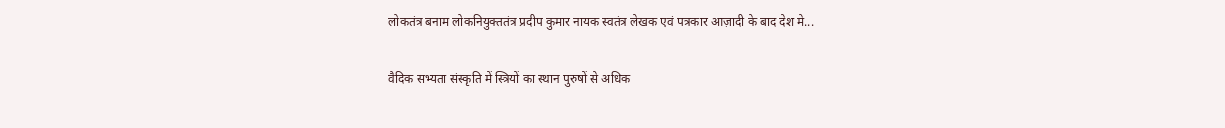लोकतंत्र बनाम लोकनियुक्ततंत्र प्रदीप कुमार नायक स्वतंत्र लेखक एवं पत्रकार आज़ादी के बाद देश मे...

वैदिक सभ्यता संस्कृति में स्त्रियों का स्थान पुरुषों से अधिक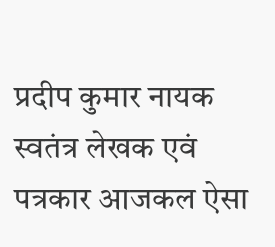प्रदीप कुमार नायक स्वतंत्र लेखक एवं पत्रकार आजकल ऐसा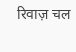रिवाज़ चल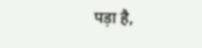पड़ा है,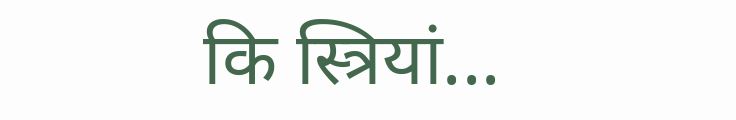कि स्त्रियां...